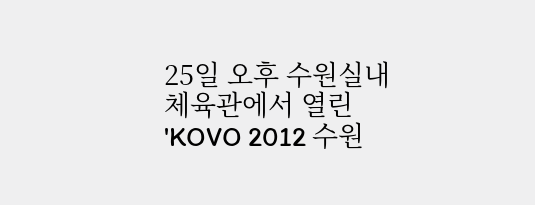25일 오후 수원실내체육관에서 열린 'KOVO 2012 수원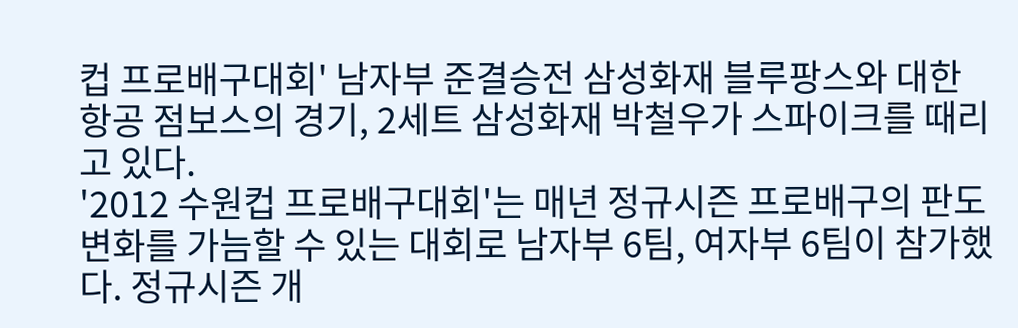컵 프로배구대회' 남자부 준결승전 삼성화재 블루팡스와 대한항공 점보스의 경기, 2세트 삼성화재 박철우가 스파이크를 때리고 있다.
'2012 수원컵 프로배구대회'는 매년 정규시즌 프로배구의 판도 변화를 가늠할 수 있는 대회로 남자부 6팀, 여자부 6팀이 참가했다. 정규시즌 개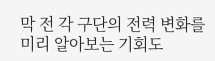막 전 각 구단의 전력 변화를 미리 알아보는 기회도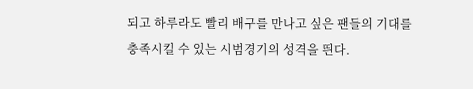되고 하루라도 빨리 배구를 만나고 싶은 팬들의 기대를 충족시킬 수 있는 시범경기의 성격을 띈다.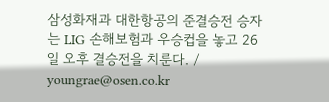삼성화재과 대한항공의 준결승전 승자는 LIG 손해보험과 우승컵을 놓고 26일 오후 결승전을 치룬다. / youngrae@osen.co.kr